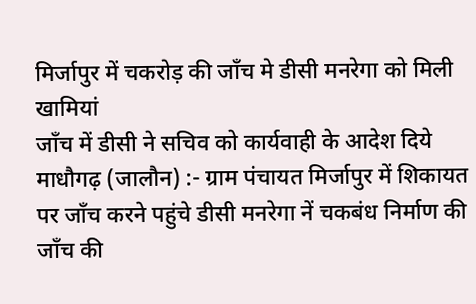मिर्जापुर में चकरोड़ की जाँच मे डीसी मनरेगा को मिली खामियां
जाँच में डीसी ने सचिव को कार्यवाही के आदेश दिये
माधौगढ़ (जालौन) :- ग्राम पंचायत मिर्जापुर में शिकायत पर जाँच करने पहुंचे डीसी मनरेगा नें चकबंध निर्माण की जाँच की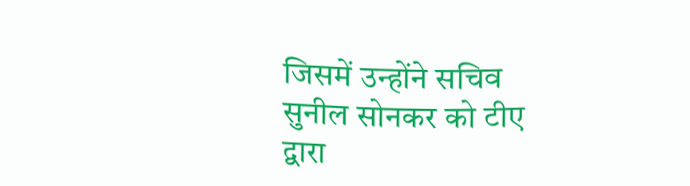जिसमें उन्होंने सचिव सुनील सोनकर को टीए द्वारा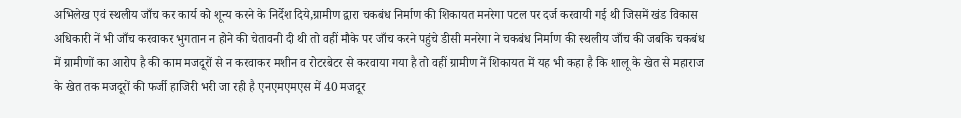अभिलेख एवं स्थलीय जाँच कर कार्य को शून्य करने के निर्देश दिये,ग्रामीण द्वारा चकबंध निर्माण की शिकायत मनरेगा पटल पर दर्ज करवायी गई थी जिसमें खंड विकास अधिकारी नें भी जाँच करवाकर भुगतान न होने की चेतावनी दी थी तो वहीं मौके पर जाँच करने पहुंचे डीसी मनरेगा ने चकबंध निर्माण की स्थलीय जाँच की जबकि चकबंध में ग्रामीणों का आरोप है की काम मजदूरों से न करवाकर मशीन व रोटरबेटर से करवाया गया है तो वहीं ग्रामीण नें शिकायत में यह भी कहा है कि शालू के खेत से महाराज के खेत तक मजदूरों की फर्जी हाजिरी भरी जा रही है एनएमएमएस में 40 मजदूर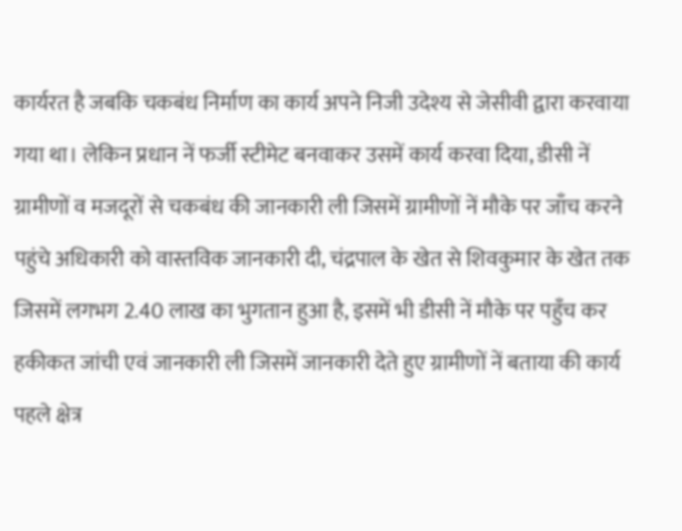कार्यरत है जबकि चकबंध निर्माण का कार्य अपने निजी उदेश्य से जेसीवी द्वारा करवाया गया था। लेकिन प्रधान नें फर्जी स्टीमेट बनवाकर उसमें कार्य करवा दिया, डीसी नें ग्रामीणों व मजदूरों से चकबंध की जानकारी ली जिसमें ग्रामीणों नें मौके पर जाँच करने पहुंचे अधिकारी को वास्तविक जानकारी दी, चंद्रपाल के खेत से शिवकुमार के खेत तक जिसमें लगभग 2.40 लाख का भुगतान हुआ है, इसमें भी डीसी नें मौके पर पहुँच कर हकीकत जांची एवं जानकारी ली जिसमें जानकारी देते हुए ग्रामीणों नें बताया की कार्य पहले क्षेत्र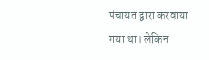पंचायत द्वारा करवाया गया था। लेकिन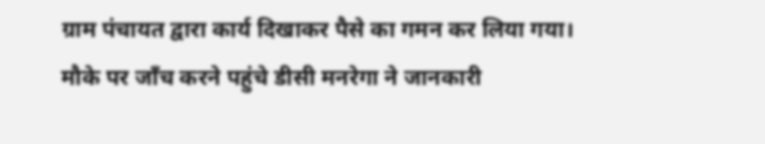ग्राम पंचायत द्वारा कार्य दिखाकर पैसे का गमन कर लिया गया।
मौके पर जाँच करने पहुंचे डीसी मनरेगा ने जानकारी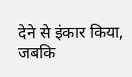देने से इंकार किया, जबकि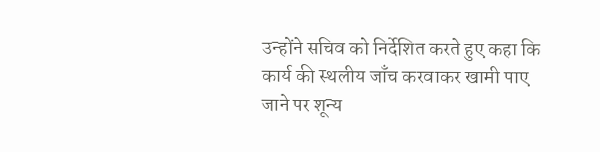उन्होंने सचिव को निर्देशित करते हुए कहा कि कार्य की स्थलीय जाँच करवाकर खामी पाए जाने पर शून्य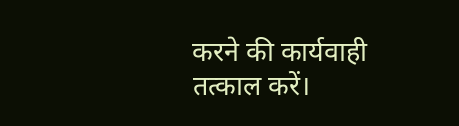करने की कार्यवाही तत्काल करें।